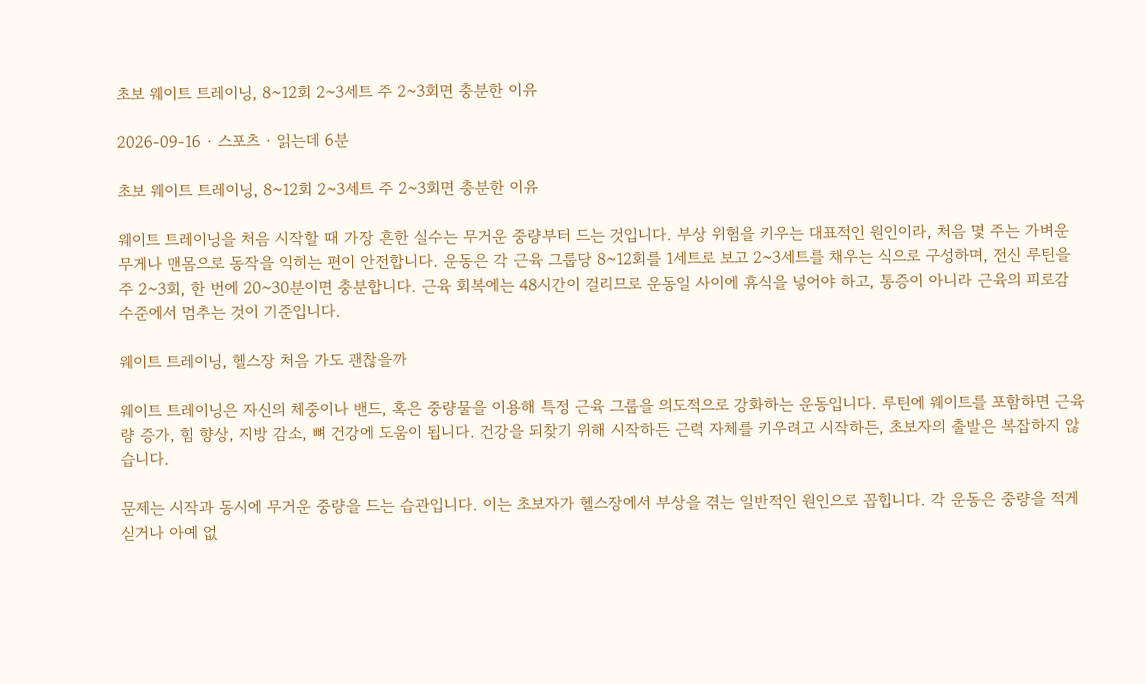초보 웨이트 트레이닝, 8~12회 2~3세트 주 2~3회면 충분한 이유

2026-09-16 · 스포츠 · 읽는데 6분

초보 웨이트 트레이닝, 8~12회 2~3세트 주 2~3회면 충분한 이유

웨이트 트레이닝을 처음 시작할 때 가장 흔한 실수는 무거운 중량부터 드는 것입니다. 부상 위험을 키우는 대표적인 원인이라, 처음 몇 주는 가벼운 무게나 맨몸으로 동작을 익히는 편이 안전합니다. 운동은 각 근육 그룹당 8~12회를 1세트로 보고 2~3세트를 채우는 식으로 구성하며, 전신 루틴을 주 2~3회, 한 번에 20~30분이면 충분합니다. 근육 회복에는 48시간이 걸리므로 운동일 사이에 휴식을 넣어야 하고, 통증이 아니라 근육의 피로감 수준에서 멈추는 것이 기준입니다.

웨이트 트레이닝, 헬스장 처음 가도 괜찮을까

웨이트 트레이닝은 자신의 체중이나 밴드, 혹은 중량물을 이용해 특정 근육 그룹을 의도적으로 강화하는 운동입니다. 루틴에 웨이트를 포함하면 근육량 증가, 힘 향상, 지방 감소, 뼈 건강에 도움이 됩니다. 건강을 되찾기 위해 시작하든 근력 자체를 키우려고 시작하든, 초보자의 출발은 복잡하지 않습니다.

문제는 시작과 동시에 무거운 중량을 드는 습관입니다. 이는 초보자가 헬스장에서 부상을 겪는 일반적인 원인으로 꼽힙니다. 각 운동은 중량을 적게 싣거나 아예 없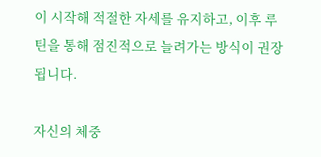이 시작해 적절한 자세를 유지하고, 이후 루틴을 통해 점진적으로 늘려가는 방식이 권장됩니다.

자신의 체중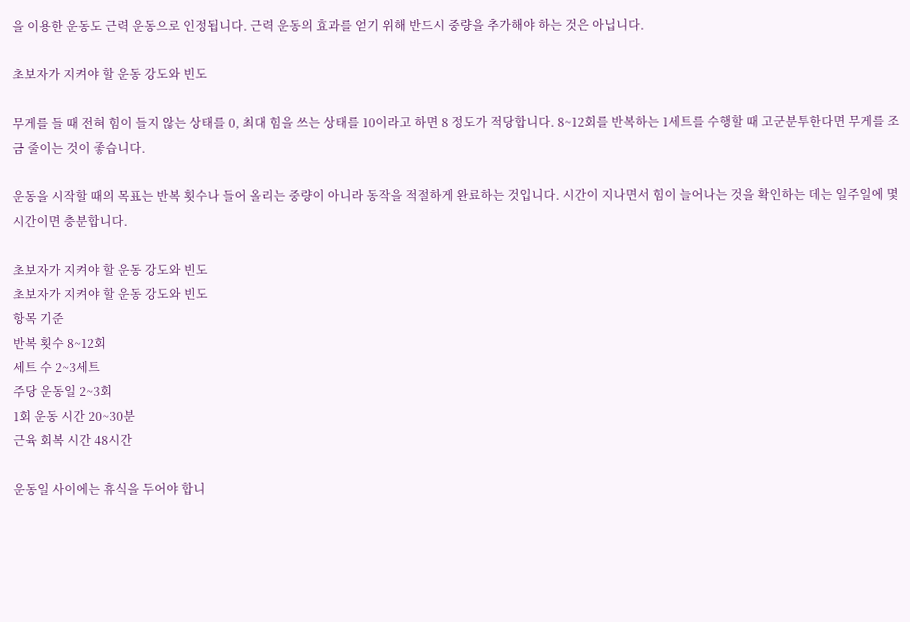을 이용한 운동도 근력 운동으로 인정됩니다. 근력 운동의 효과를 얻기 위해 반드시 중량을 추가해야 하는 것은 아닙니다.

초보자가 지켜야 할 운동 강도와 빈도

무게를 들 때 전혀 힘이 들지 않는 상태를 0, 최대 힘을 쓰는 상태를 10이라고 하면 8 정도가 적당합니다. 8~12회를 반복하는 1세트를 수행할 때 고군분투한다면 무게를 조금 줄이는 것이 좋습니다.

운동을 시작할 때의 목표는 반복 횟수나 들어 올리는 중량이 아니라 동작을 적절하게 완료하는 것입니다. 시간이 지나면서 힘이 늘어나는 것을 확인하는 데는 일주일에 몇 시간이면 충분합니다.

초보자가 지켜야 할 운동 강도와 빈도
초보자가 지켜야 할 운동 강도와 빈도
항목 기준
반복 횟수 8~12회
세트 수 2~3세트
주당 운동일 2~3회
1회 운동 시간 20~30분
근육 회복 시간 48시간

운동일 사이에는 휴식을 두어야 합니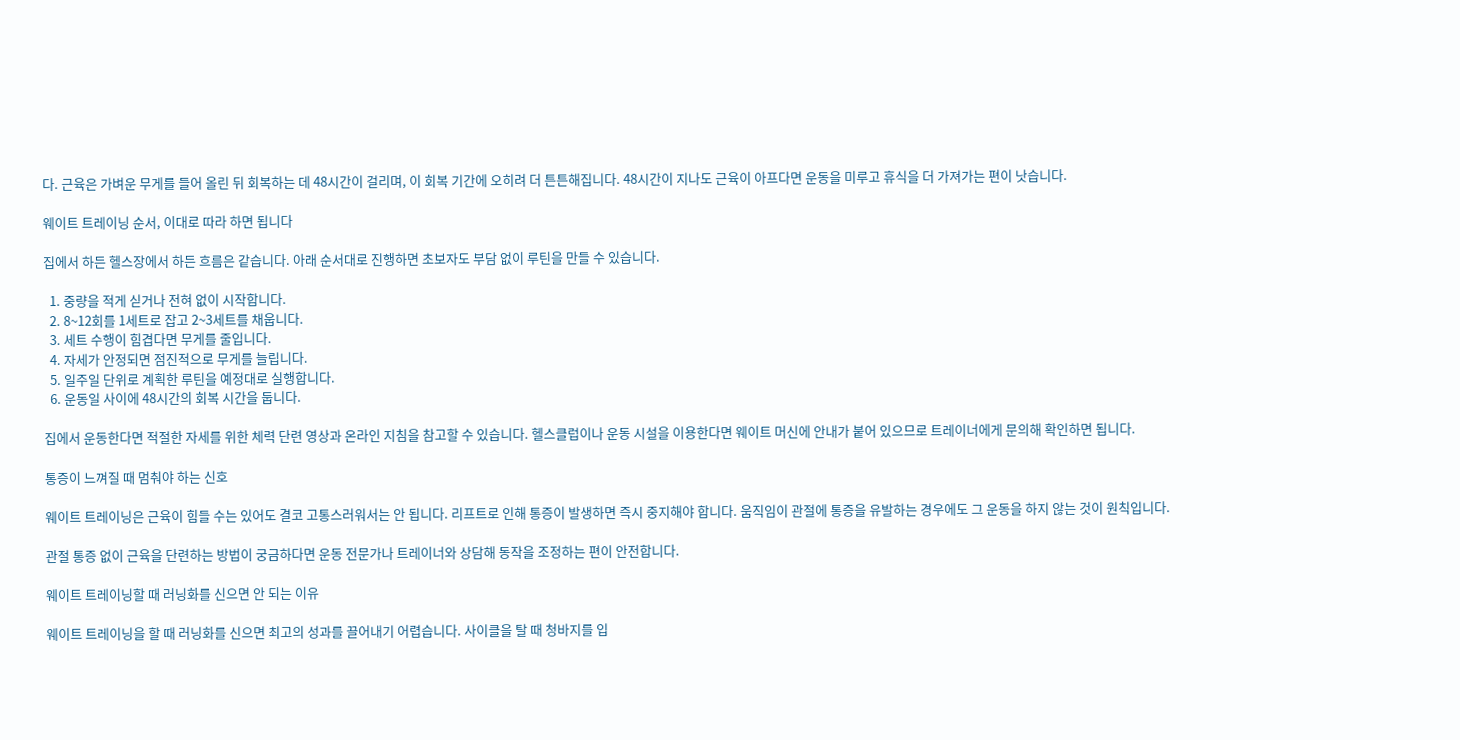다. 근육은 가벼운 무게를 들어 올린 뒤 회복하는 데 48시간이 걸리며, 이 회복 기간에 오히려 더 튼튼해집니다. 48시간이 지나도 근육이 아프다면 운동을 미루고 휴식을 더 가져가는 편이 낫습니다.

웨이트 트레이닝 순서, 이대로 따라 하면 됩니다

집에서 하든 헬스장에서 하든 흐름은 같습니다. 아래 순서대로 진행하면 초보자도 부담 없이 루틴을 만들 수 있습니다.

  1. 중량을 적게 싣거나 전혀 없이 시작합니다.
  2. 8~12회를 1세트로 잡고 2~3세트를 채웁니다.
  3. 세트 수행이 힘겹다면 무게를 줄입니다.
  4. 자세가 안정되면 점진적으로 무게를 늘립니다.
  5. 일주일 단위로 계획한 루틴을 예정대로 실행합니다.
  6. 운동일 사이에 48시간의 회복 시간을 둡니다.

집에서 운동한다면 적절한 자세를 위한 체력 단련 영상과 온라인 지침을 참고할 수 있습니다. 헬스클럽이나 운동 시설을 이용한다면 웨이트 머신에 안내가 붙어 있으므로 트레이너에게 문의해 확인하면 됩니다.

통증이 느껴질 때 멈춰야 하는 신호

웨이트 트레이닝은 근육이 힘들 수는 있어도 결코 고통스러워서는 안 됩니다. 리프트로 인해 통증이 발생하면 즉시 중지해야 합니다. 움직임이 관절에 통증을 유발하는 경우에도 그 운동을 하지 않는 것이 원칙입니다.

관절 통증 없이 근육을 단련하는 방법이 궁금하다면 운동 전문가나 트레이너와 상담해 동작을 조정하는 편이 안전합니다.

웨이트 트레이닝할 때 러닝화를 신으면 안 되는 이유

웨이트 트레이닝을 할 때 러닝화를 신으면 최고의 성과를 끌어내기 어렵습니다. 사이클을 탈 때 청바지를 입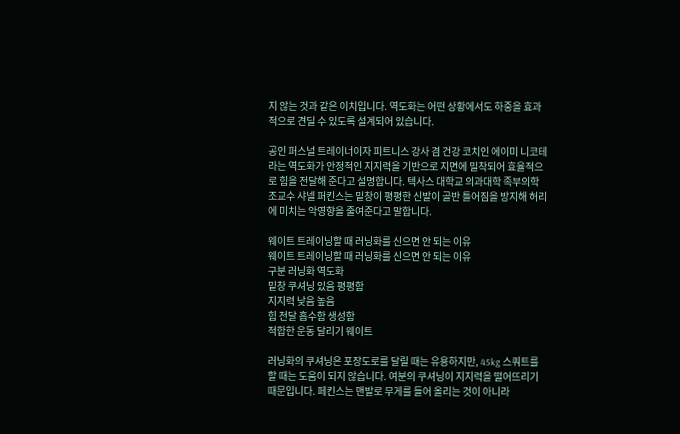지 않는 것과 같은 이치입니다. 역도화는 어떤 상황에서도 하중을 효과적으로 견딜 수 있도록 설계되어 있습니다.

공인 퍼스널 트레이너이자 피트니스 강사 겸 건강 코치인 에이미 니코테라는 역도화가 안정적인 지지력을 기반으로 지면에 밀착되어 효율적으로 힘을 전달해 준다고 설명합니다. 텍사스 대학교 의과대학 족부의학 조교수 샤넬 퍼킨스는 밑창이 평평한 신발이 골반 틀어짐을 방지해 허리에 미치는 악영향을 줄여준다고 말합니다.

웨이트 트레이닝할 때 러닝화를 신으면 안 되는 이유
웨이트 트레이닝할 때 러닝화를 신으면 안 되는 이유
구분 러닝화 역도화
밑창 쿠셔닝 있음 평평함
지지력 낮음 높음
힘 전달 흡수함 생성함
적합한 운동 달리기 웨이트

러닝화의 쿠셔닝은 포장도로를 달릴 때는 유용하지만, 45kg 스쿼트를 할 때는 도움이 되지 않습니다. 여분의 쿠셔닝이 지지력을 떨어뜨리기 때문입니다. 페킨스는 맨발로 무게를 들어 올리는 것이 아니라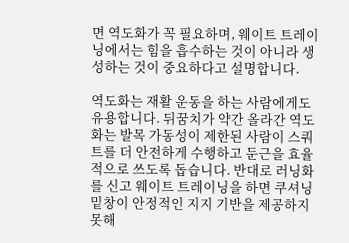면 역도화가 꼭 필요하며, 웨이트 트레이닝에서는 힘을 흡수하는 것이 아니라 생성하는 것이 중요하다고 설명합니다.

역도화는 재활 운동을 하는 사람에게도 유용합니다. 뒤꿈치가 약간 올라간 역도화는 발목 가동성이 제한된 사람이 스쿼트를 더 안전하게 수행하고 둔근을 효율적으로 쓰도록 돕습니다. 반대로 러닝화를 신고 웨이트 트레이닝을 하면 쿠셔닝 밑창이 안정적인 지지 기반을 제공하지 못해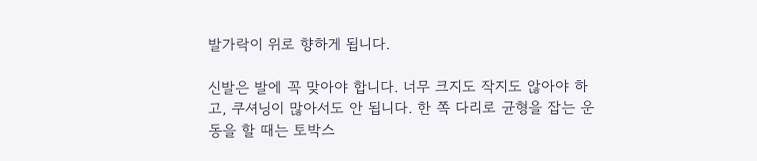발가락이 위로 향하게 됩니다.

신발은 발에 꼭 맞아야 합니다. 너무 크지도 작지도 않아야 하고, 쿠셔닝이 많아서도 안 됩니다. 한 쪽 다리로 균형을 잡는 운동을 할 때는 토박스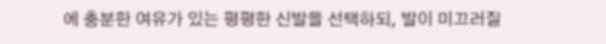에 충분한 여유가 있는 평평한 신발을 선택하되, 발이 미끄러질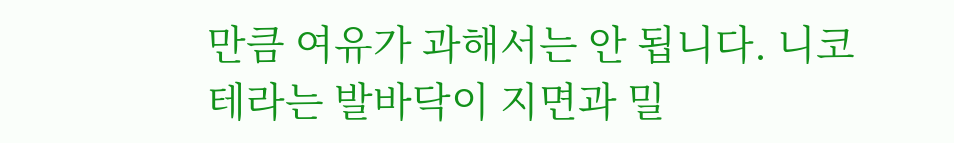만큼 여유가 과해서는 안 됩니다. 니코테라는 발바닥이 지면과 밀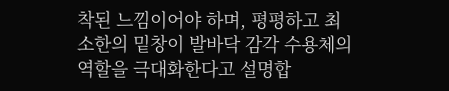착된 느낌이어야 하며, 평평하고 최소한의 밑창이 발바닥 감각 수용체의 역할을 극대화한다고 설명합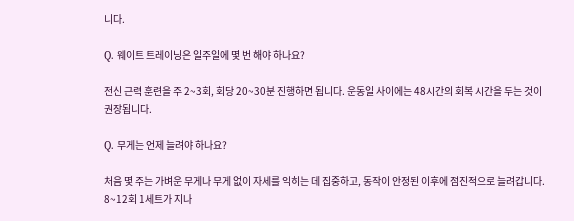니다.

Q. 웨이트 트레이닝은 일주일에 몇 번 해야 하나요?

전신 근력 훈련을 주 2~3회, 회당 20~30분 진행하면 됩니다. 운동일 사이에는 48시간의 회복 시간을 두는 것이 권장됩니다.

Q. 무게는 언제 늘려야 하나요?

처음 몇 주는 가벼운 무게나 무게 없이 자세를 익히는 데 집중하고, 동작이 안정된 이후에 점진적으로 늘려갑니다. 8~12회 1세트가 지나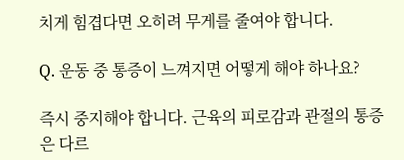치게 힘겹다면 오히려 무게를 줄여야 합니다.

Q. 운동 중 통증이 느껴지면 어떻게 해야 하나요?

즉시 중지해야 합니다. 근육의 피로감과 관절의 통증은 다르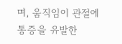며, 움직임이 관절에 통증을 유발한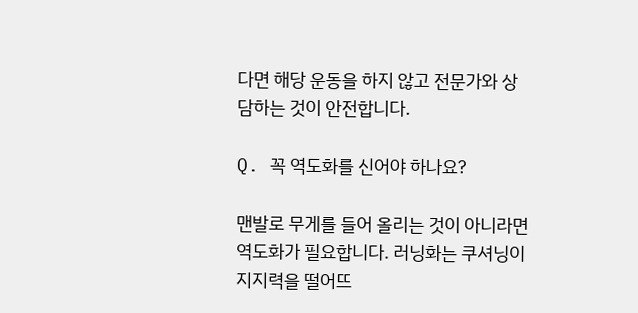다면 해당 운동을 하지 않고 전문가와 상담하는 것이 안전합니다.

Q. 꼭 역도화를 신어야 하나요?

맨발로 무게를 들어 올리는 것이 아니라면 역도화가 필요합니다. 러닝화는 쿠셔닝이 지지력을 떨어뜨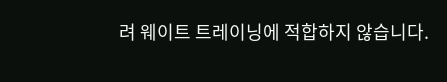려 웨이트 트레이닝에 적합하지 않습니다.